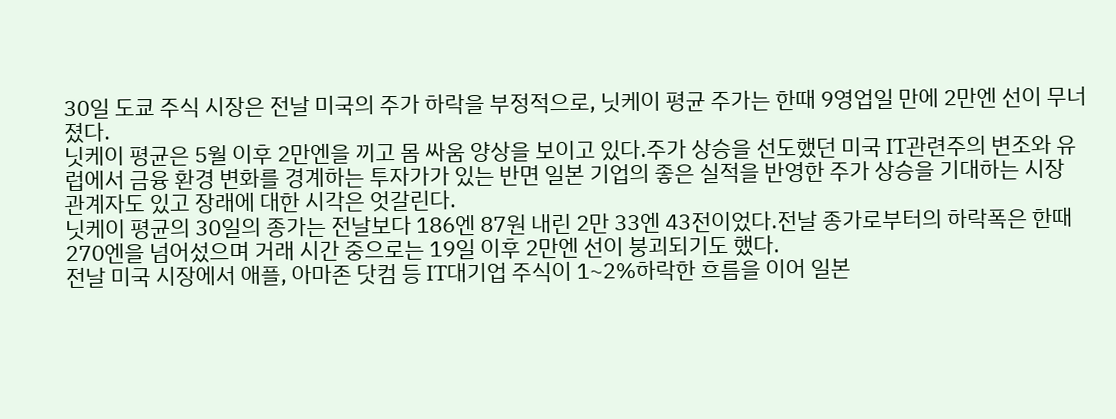30일 도쿄 주식 시장은 전날 미국의 주가 하락을 부정적으로, 닛케이 평균 주가는 한때 9영업일 만에 2만엔 선이 무너졌다.
닛케이 평균은 5월 이후 2만엔을 끼고 몸 싸움 양상을 보이고 있다.주가 상승을 선도했던 미국 IT관련주의 변조와 유럽에서 금융 환경 변화를 경계하는 투자가가 있는 반면 일본 기업의 좋은 실적을 반영한 주가 상승을 기대하는 시장 관계자도 있고 장래에 대한 시각은 엇갈린다.
닛케이 평균의 30일의 종가는 전날보다 186엔 87원 내린 2만 33엔 43전이었다.전날 종가로부터의 하락폭은 한때 270엔을 넘어섰으며 거래 시간 중으로는 19일 이후 2만엔 선이 붕괴되기도 했다.
전날 미국 시장에서 애플, 아마존 닷컴 등 IT대기업 주식이 1~2%하락한 흐름을 이어 일본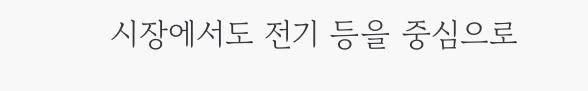시장에서도 전기 등을 중심으로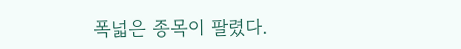폭넓은 종목이 팔렸다.